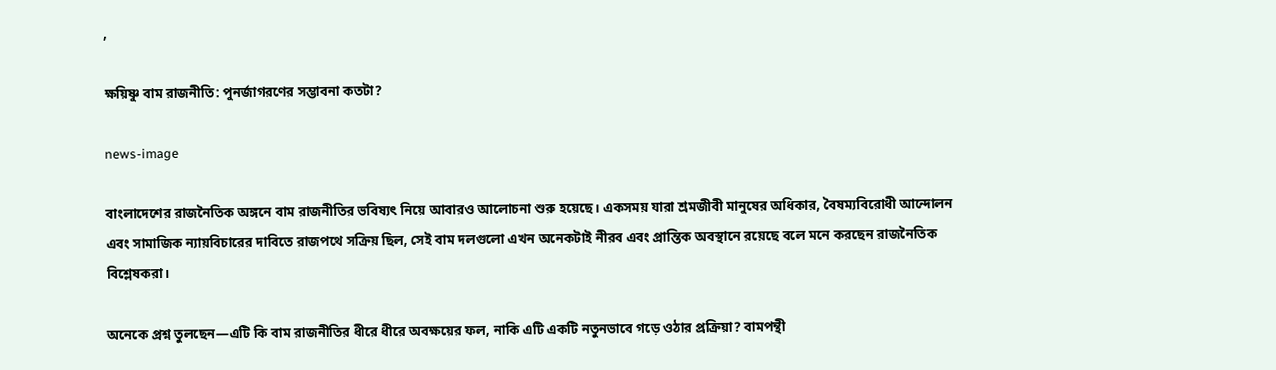,

ক্ষয়িষ্ণু বাম রাজনীতি: পুনর্জাগরণের সম্ভাবনা কতটা?

news-image

বাংলাদেশের রাজনৈতিক অঙ্গনে বাম রাজনীতির ভবিষ্যৎ নিয়ে আবারও আলোচনা শুরু হয়েছে। একসময় যারা শ্রমজীবী মানুষের অধিকার, বৈষম্যবিরোধী আন্দোলন এবং সামাজিক ন্যায়বিচারের দাবিতে রাজপথে সক্রিয় ছিল, সেই বাম দলগুলো এখন অনেকটাই নীরব এবং প্রান্তিক অবস্থানে রয়েছে বলে মনে করছেন রাজনৈতিক বিশ্লেষকরা।

অনেকে প্রশ্ন তুলছেন—এটি কি বাম রাজনীতির ধীরে ধীরে অবক্ষয়ের ফল, নাকি এটি একটি নতুনভাবে গড়ে ওঠার প্রক্রিয়া? বামপন্থী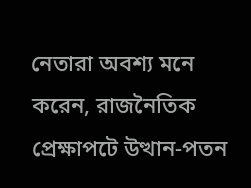নেতারা অবশ্য মনে করেন, রাজনৈতিক প্রেক্ষাপটে উত্থান-পতন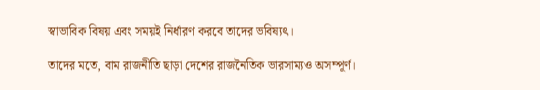স্বাভাবিক বিষয় এবং সময়ই নির্ধারণ করবে তাদের ভবিষ্যৎ।

তাদের মতে, বাম রাজনীতি ছাড়া দেশের রাজনৈতিক ভারসাম্যও অসম্পূর্ণ।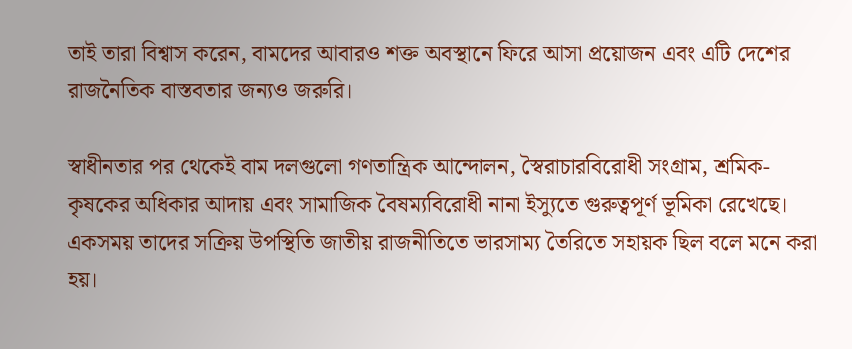তাই তারা বিশ্বাস করেন, বামদের আবারও শক্ত অবস্থানে ফিরে আসা প্রয়োজন এবং এটি দেশের রাজনৈতিক বাস্তবতার জন্যও জরুরি।

স্বাধীনতার পর থেকেই বাম দলগুলো গণতান্ত্রিক আন্দোলন, স্বৈরাচারবিরোধী সংগ্রাম, শ্রমিক-কৃষকের অধিকার আদায় এবং সামাজিক বৈষম্যবিরোধী নানা ইস্যুতে গুরুত্বপূর্ণ ভূমিকা রেখেছে। একসময় তাদের সক্রিয় উপস্থিতি জাতীয় রাজনীতিতে ভারসাম্য তৈরিতে সহায়ক ছিল বলে মনে করা হয়।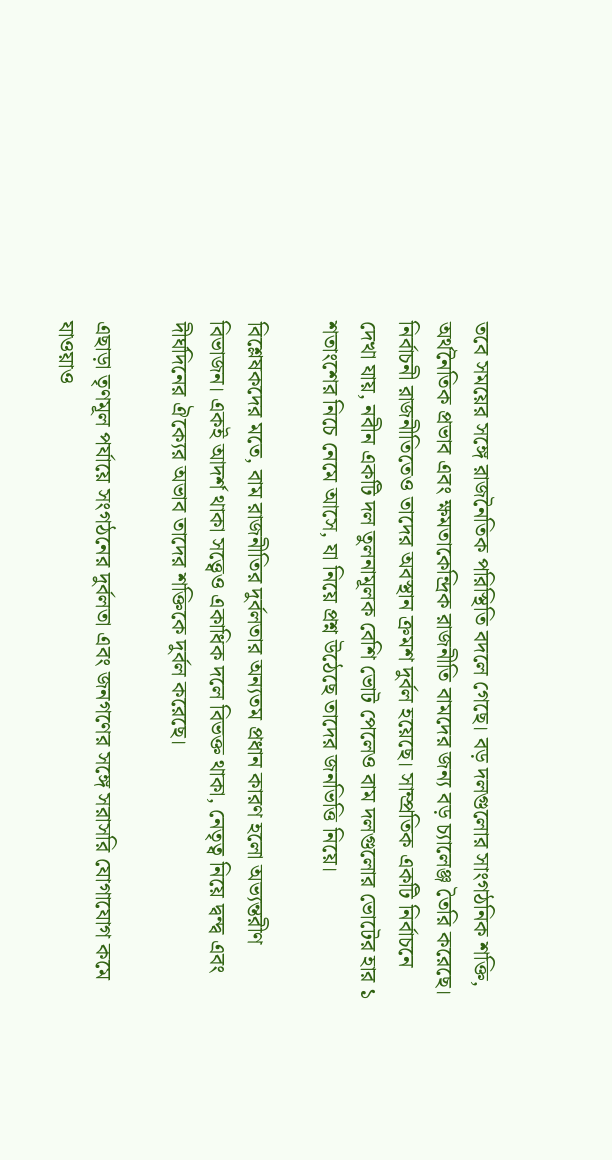তবে সময়ের সঙ্গে রাজনৈতিক পরিস্থিতি বদলে গেছে। বড় দলগুলোর সাংগঠনিক শক্তি, অর্থনৈতিক প্রভাব এবং ক্ষমতাকেন্দ্রিক রাজনীতি বামদের জন্য বড় চ্যালেঞ্জ তৈরি করেছে। নির্বাচনী রাজনীতিতেও তাদের অবস্থান ক্রমশ দুর্বল হয়েছে। সাম্প্রতিক একটি নির্বাচনে দেখা যায়, নবীন একটি দল তুলনামূলক বেশি ভোট পেলেও বাম দলগুলোর ভোটের হার ১ শতাংশের নিচে নেমে আসে, যা নিয়ে প্রশ্ন উঠেছে তাদের জনভিত্তি নিয়ে।

বিশ্লেষকদের মতে, বাম রাজনীতির দুর্বলতার অন্যতম প্রধান কারণ হলো অভ্যন্তরীণ বিভাজন। একই আদর্শ থাকা সত্ত্বেও একাধিক দলে বিভক্ত থাকা, নেতৃত্ব নিয়ে দ্বন্দ্ব এবং দীর্ঘদিনের ঐক্যের অভাব তাদের শক্তিকে দুর্বল করেছে।

এছাড়া তৃণমূল পর্যায়ে সংগঠনের দুর্বলতা এবং জনগণের সঙ্গে সরাসরি যোগাযোগ কমে যাওয়াও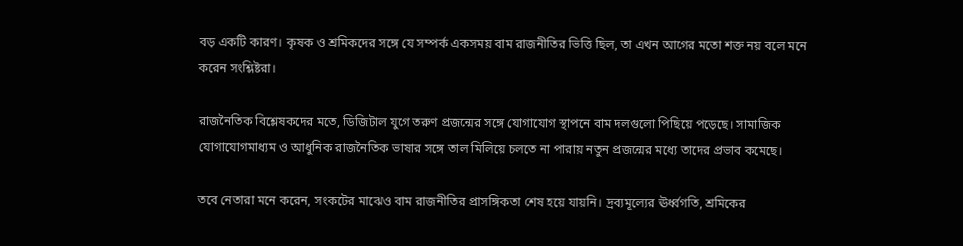বড় একটি কারণ। কৃষক ও শ্রমিকদের সঙ্গে যে সম্পর্ক একসময় বাম রাজনীতির ভিত্তি ছিল, তা এখন আগের মতো শক্ত নয় বলে মনে করেন সংশ্লিষ্টরা।

রাজনৈতিক বিশ্লেষকদের মতে, ডিজিটাল যুগে তরুণ প্রজন্মের সঙ্গে যোগাযোগ স্থাপনে বাম দলগুলো পিছিয়ে পড়েছে। সামাজিক যোগাযোগমাধ্যম ও আধুনিক রাজনৈতিক ভাষার সঙ্গে তাল মিলিয়ে চলতে না পারায় নতুন প্রজন্মের মধ্যে তাদের প্রভাব কমেছে।

তবে নেতারা মনে করেন, সংকটের মাঝেও বাম রাজনীতির প্রাসঙ্গিকতা শেষ হয়ে যায়নি। দ্রব্যমূল্যের ঊর্ধ্বগতি, শ্রমিকের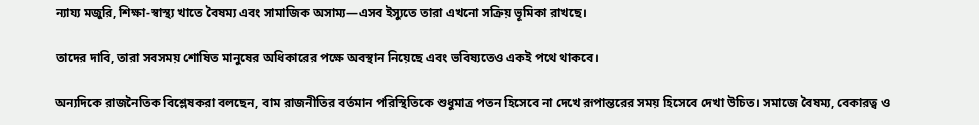ন্যায্য মজুরি, শিক্ষা-স্বাস্থ্য খাতে বৈষম্য এবং সামাজিক অসাম্য—এসব ইস্যুতে তারা এখনো সক্রিয় ভূমিকা রাখছে।

তাদের দাবি, তারা সবসময় শোষিত মানুষের অধিকারের পক্ষে অবস্থান নিয়েছে এবং ভবিষ্যতেও একই পথে থাকবে।

অন্যদিকে রাজনৈতিক বিশ্লেষকরা বলছেন, বাম রাজনীতির বর্তমান পরিস্থিতিকে শুধুমাত্র পতন হিসেবে না দেখে রূপান্তরের সময় হিসেবে দেখা উচিত। সমাজে বৈষম্য, বেকারত্ব ও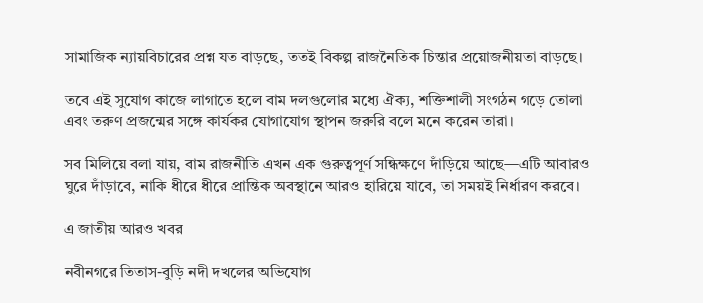সামাজিক ন্যায়বিচারের প্রশ্ন যত বাড়ছে, ততই বিকল্প রাজনৈতিক চিন্তার প্রয়োজনীয়তা বাড়ছে।

তবে এই সুযোগ কাজে লাগাতে হলে বাম দলগুলোর মধ্যে ঐক্য, শক্তিশালী সংগঠন গড়ে তোলা এবং তরুণ প্রজন্মের সঙ্গে কার্যকর যোগাযোগ স্থাপন জরুরি বলে মনে করেন তারা।

সব মিলিয়ে বলা যায়, বাম রাজনীতি এখন এক গুরুত্বপূর্ণ সন্ধিক্ষণে দাঁড়িয়ে আছে—এটি আবারও ঘুরে দাঁড়াবে, নাকি ধীরে ধীরে প্রান্তিক অবস্থানে আরও হারিয়ে যাবে, তা সময়ই নির্ধারণ করবে।

এ জাতীয় আরও খবর

নবীনগরে তিতাস-বুড়ি নদী দখলের অভিযোগ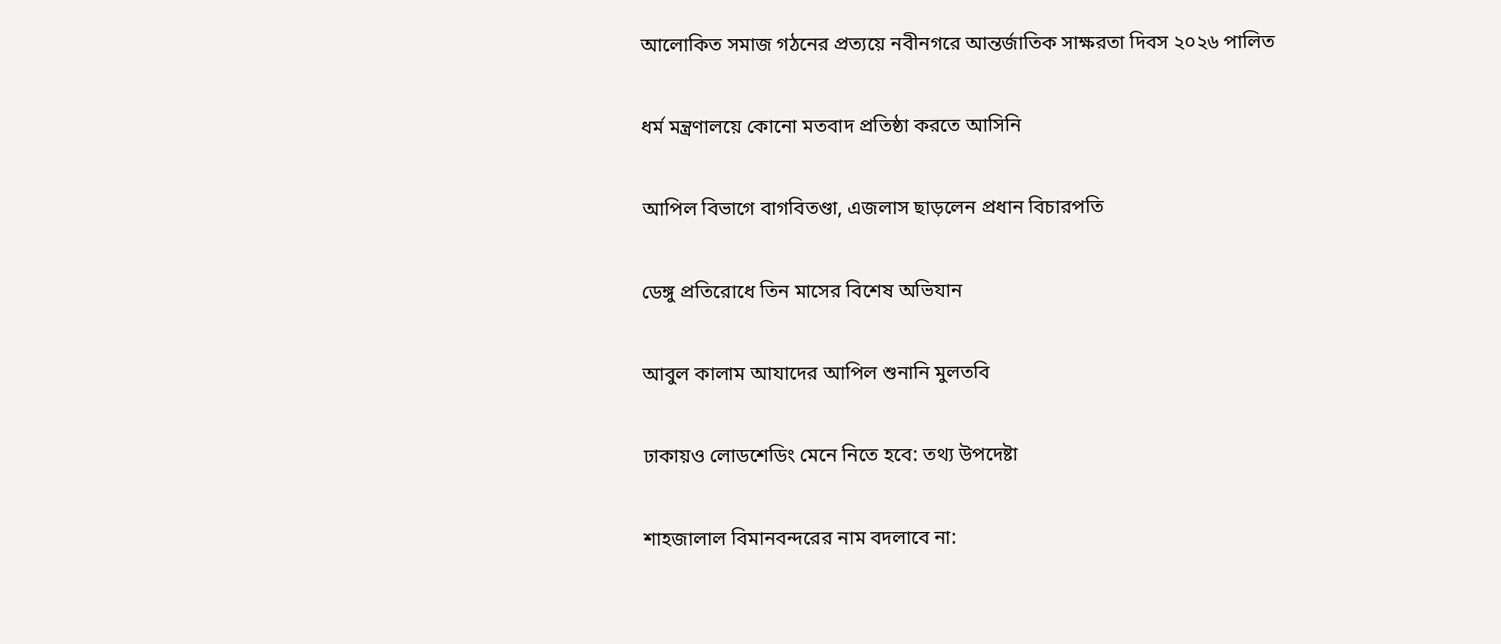আলোকিত সমাজ গঠনের প্রত্যয়ে নবীনগরে আন্তর্জাতিক সাক্ষরতা দিবস ২০২৬ পালিত

ধর্ম মন্ত্রণালয়ে কোনো মতবাদ প্রতিষ্ঠা করতে আসিনি

আপিল বিভাগে বাগবিতণ্ডা, এজলাস ছাড়লেন প্রধান বিচারপতি

ডেঙ্গু প্রতিরোধে তিন মাসের বিশেষ অভিযান

আবুল কালাম আযাদের আপিল শুনানি মুলতবি

ঢাকায়ও লোডশেডিং মেনে নিতে হবে: তথ্য উপদেষ্টা

শাহজালাল বিমানবন্দরের নাম বদলাবে না: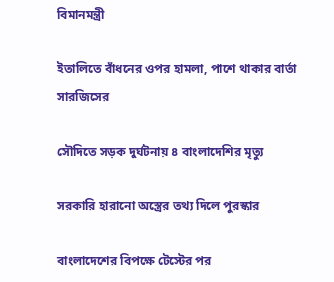বিমানমন্ত্রী

ইতালিতে বাঁধনের ওপর হামলা, পাশে থাকার বার্তা সারজিসের

সৌদিতে সড়ক দুর্ঘটনায় ৪ বাংলাদেশির মৃত্যু

সরকারি হারানো অস্ত্রের তথ্য দিলে পুরস্কার

বাংলাদেশের বিপক্ষে টেস্টের পর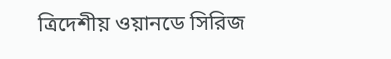ত্রিদেশীয় ওয়ানডে সিরিজ